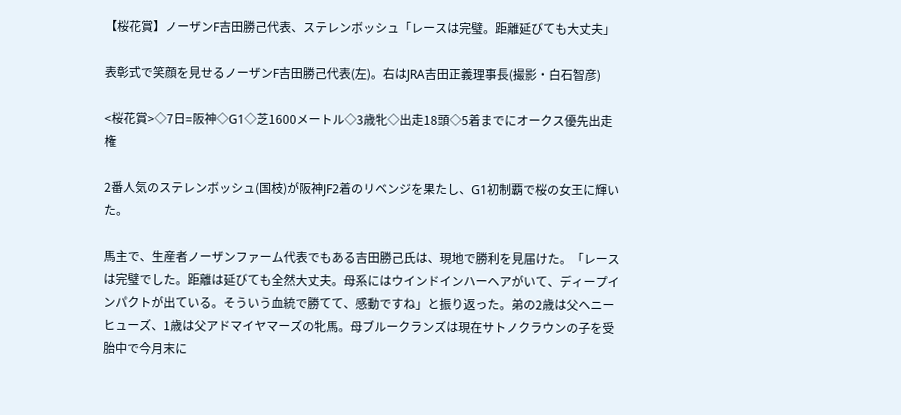【桜花賞】ノーザンF吉田勝己代表、ステレンボッシュ「レースは完璧。距離延びても大丈夫」

表彰式で笑顔を見せるノーザンF吉田勝己代表(左)。右はJRA吉田正義理事長(撮影・白石智彦)

<桜花賞>◇7日=阪神◇G1◇芝1600メートル◇3歳牝◇出走18頭◇5着までにオークス優先出走権

2番人気のステレンボッシュ(国枝)が阪神JF2着のリベンジを果たし、G1初制覇で桜の女王に輝いた。

馬主で、生産者ノーザンファーム代表でもある吉田勝己氏は、現地で勝利を見届けた。「レースは完璧でした。距離は延びても全然大丈夫。母系にはウインドインハーヘアがいて、ディープインパクトが出ている。そういう血統で勝てて、感動ですね」と振り返った。弟の2歳は父ヘニーヒューズ、1歳は父アドマイヤマーズの牝馬。母ブルークランズは現在サトノクラウンの子を受胎中で今月末に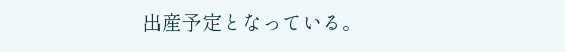出産予定となっている。